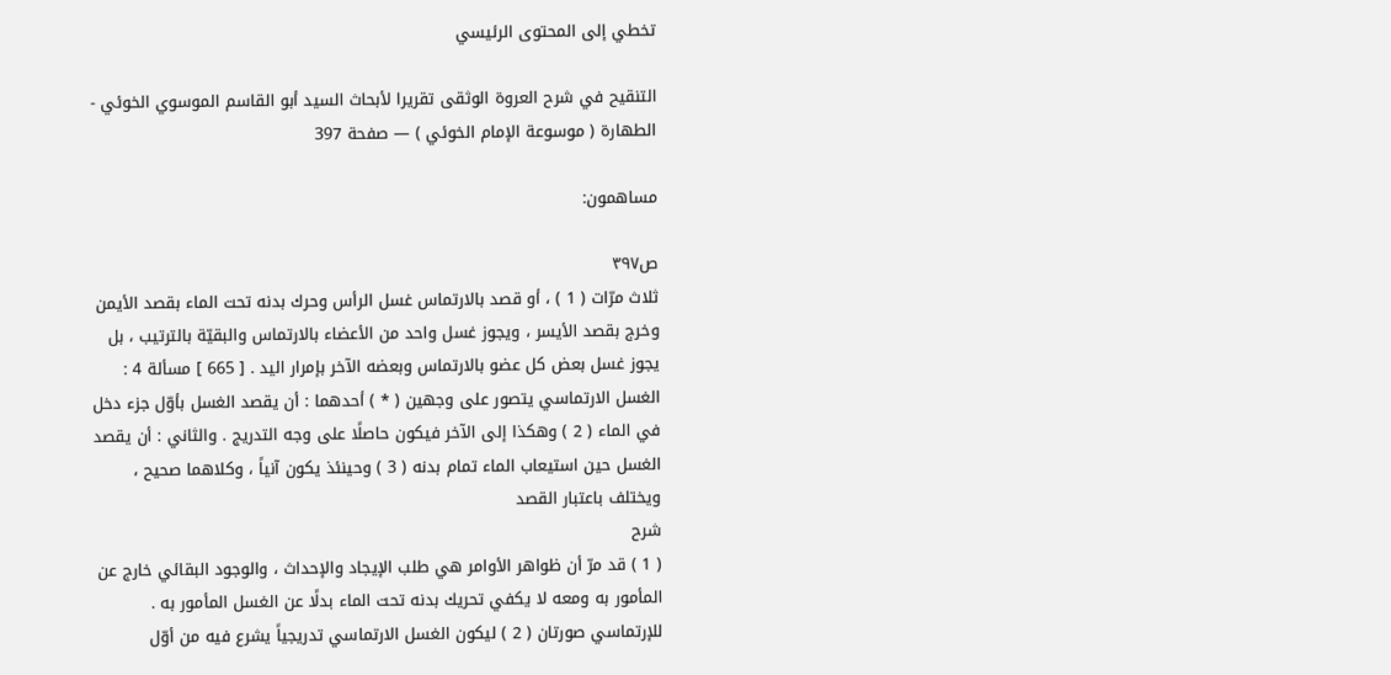تخطي إلى المحتوى الرئيسي

التنقيح في شرح العروة الوثقى تقريرا لأبحاث السيد أبو القاسم الموسوي الخوئي - الطهارة ( موسوعة الإمام الخوئي ) — صفحة 397

مساهمون:

ص٣٩٧
ثلاث مرّات ( 1 ) ، أو قصد بالارتماس غسل الرأس وحرك بدنه تحت الماء بقصد الأيمن وخرج بقصد الأيسر ، ويجوز غسل واحد من الأعضاء بالارتماس والبقيّة بالترتيب ، بل يجوز غسل بعض كل عضو بالارتماس وبعضه الآخر بإمرار اليد . [ 665 ] مسألة 4 : الغسل الارتماسي يتصور على وجهين ( * ) أحدهما : أن يقصد الغسل بأوّل جزء دخل في الماء ( 2 ) وهكذا إلى الآخر فيكون حاصلًا على وجه التدريج . والثاني : أن يقصد الغسل حين استيعاب الماء تمام بدنه ( 3 ) وحينئذ يكون آنياً ، وكلاهما صحيح ، ويختلف باعتبار القصد
شرح
( 1 ) قد مرّ أن ظواهر الأوامر هي طلب الإيجاد والإحداث ، والوجود البقائي خارج عن المأمور به ومعه لا يكفي تحريك بدنه تحت الماء بدلًا عن الغسل المأمور به . للإرتماسي صورتان ( 2 ) ليكون الغسل الارتماسي تدريجياً يشرع فيه من أوّل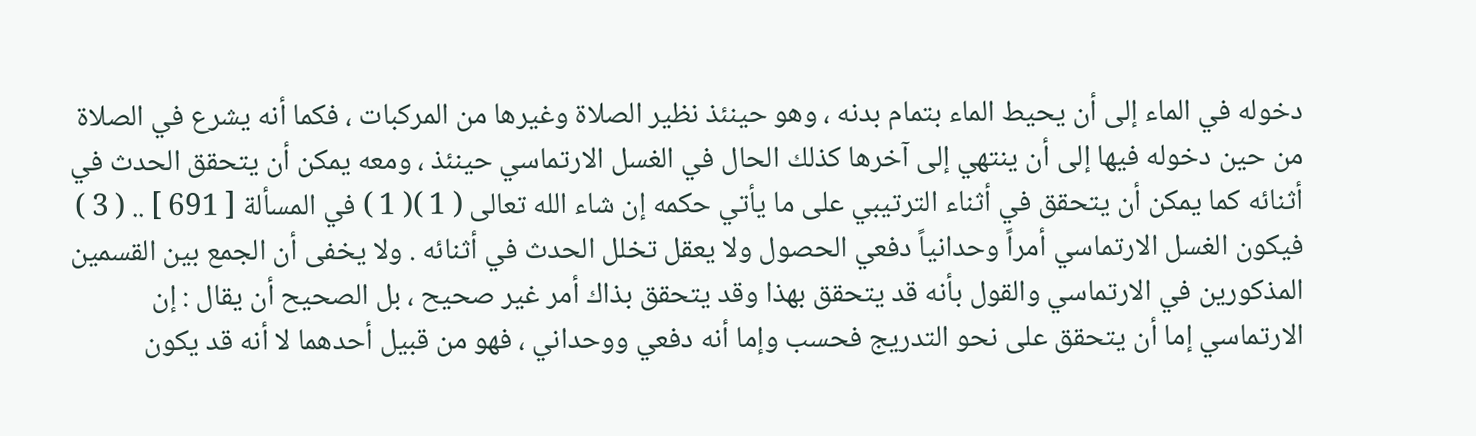دخوله في الماء إلى أن يحيط الماء بتمام بدنه ، وهو حينئذ نظير الصلاة وغيرها من المركبات ، فكما أنه يشرع في الصلاة من حين دخوله فيها إلى أن ينتهي إلى آخرها كذلك الحال في الغسل الارتماسي حينئذ ، ومعه يمكن أن يتحقق الحدث في أثنائه كما يمكن أن يتحقق في أثناء الترتيبي على ما يأتي حكمه إن شاء الله تعالى ( 1 )( 1 ) في المسألة [ 691 ] .. ( 3 ) فيكون الغسل الارتماسي أمراً وحدانياً دفعي الحصول ولا يعقل تخلل الحدث في أثنائه . ولا يخفى أن الجمع بين القسمين المذكورين في الارتماسي والقول بأنه قد يتحقق بهذا وقد يتحقق بذاك أمر غير صحيح ، بل الصحيح أن يقال : إن الارتماسي إما أن يتحقق على نحو التدريج فحسب وإما أنه دفعي ووحداني ، فهو من قبيل أحدهما لا أنه قد يكون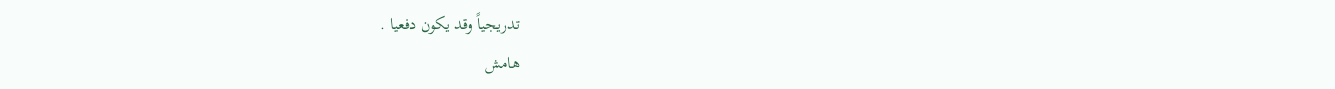تدريجياً وقد يكون دفعيا .
هامش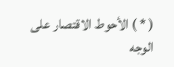( * ) الأحوط الاقتصار على الوجه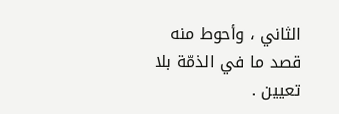الثاني ، وأحوط منه قصد ما في الذمّة بلا تعيين .